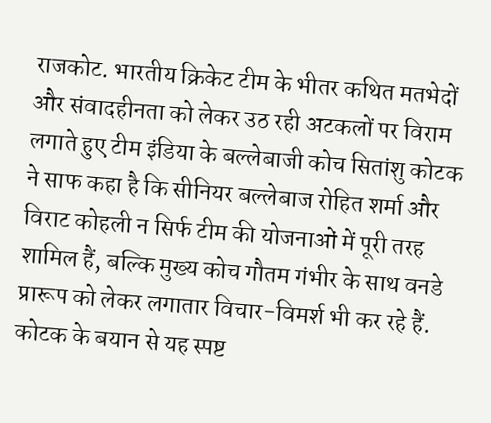राजकोट. भारतीय क्रिकेट टीम के भीतर कथित मतभेदों और संवादहीनता को लेकर उठ रही अटकलों पर विराम लगाते हुए टीम इंडिया के बल्लेबाजी कोच सितांशु कोटक ने साफ कहा है कि सीनियर बल्लेबाज रोहित शर्मा और विराट कोहली न सिर्फ टीम की योजनाओं में पूरी तरह शामिल हैं, बल्कि मुख्य कोच गौतम गंभीर के साथ वनडे प्रारूप को लेकर लगातार विचार-विमर्श भी कर रहे हैं. कोटक के बयान से यह स्पष्ट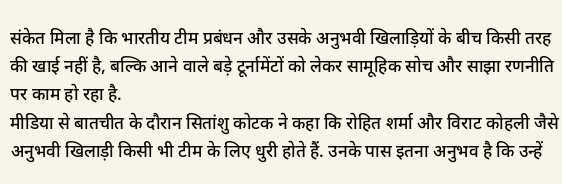संकेत मिला है कि भारतीय टीम प्रबंधन और उसके अनुभवी खिलाड़ियों के बीच किसी तरह की खाई नहीं है, बल्कि आने वाले बड़े टूर्नामेंटों को लेकर सामूहिक सोच और साझा रणनीति पर काम हो रहा है.
मीडिया से बातचीत के दौरान सितांशु कोटक ने कहा कि रोहित शर्मा और विराट कोहली जैसे अनुभवी खिलाड़ी किसी भी टीम के लिए धुरी होते हैं. उनके पास इतना अनुभव है कि उन्हें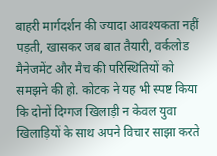बाहरी मार्गदर्शन की ज्यादा आवश्यकता नहीं पड़ती, खासकर जब बात तैयारी, वर्कलोड मैनेजमेंट और मैच की परिस्थितियों को समझने की हो. कोटक ने यह भी स्पष्ट किया कि दोनों दिग्गज खिलाड़ी न केवल युवा खिलाड़ियों के साथ अपने विचार साझा करते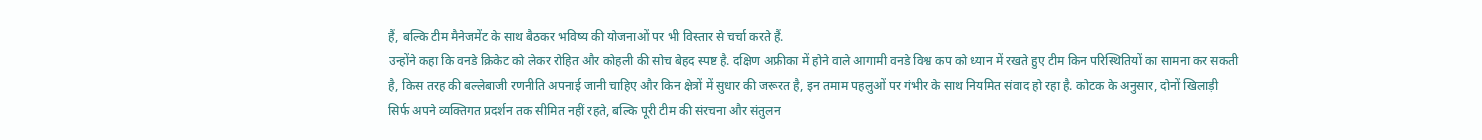हैं, बल्कि टीम मैनेजमेंट के साथ बैठकर भविष्य की योजनाओं पर भी विस्तार से चर्चा करते हैं.
उन्होंने कहा कि वनडे क्रिकेट को लेकर रोहित और कोहली की सोच बेहद स्पष्ट है. दक्षिण अफ्रीका में होने वाले आगामी वनडे विश्व कप को ध्यान में रखते हुए टीम किन परिस्थितियों का सामना कर सकती है, किस तरह की बल्लेबाजी रणनीति अपनाई जानी चाहिए और किन क्षेत्रों में सुधार की जरूरत है, इन तमाम पहलुओं पर गंभीर के साथ नियमित संवाद हो रहा है. कोटक के अनुसार, दोनों खिलाड़ी सिर्फ अपने व्यक्तिगत प्रदर्शन तक सीमित नहीं रहते, बल्कि पूरी टीम की संरचना और संतुलन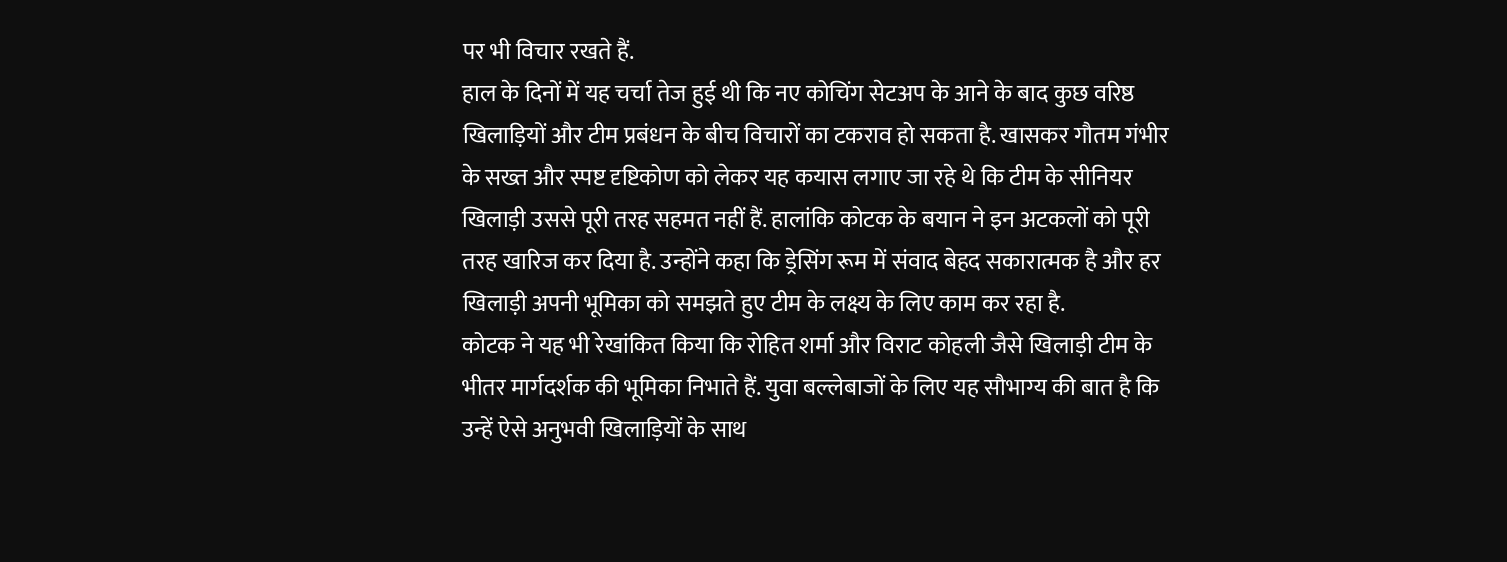पर भी विचार रखते हैं.
हाल के दिनों में यह चर्चा तेज हुई थी कि नए कोचिंग सेटअप के आने के बाद कुछ वरिष्ठ खिलाड़ियों और टीम प्रबंधन के बीच विचारों का टकराव हो सकता है. खासकर गौतम गंभीर के सख्त और स्पष्ट दृष्टिकोण को लेकर यह कयास लगाए जा रहे थे कि टीम के सीनियर खिलाड़ी उससे पूरी तरह सहमत नहीं हैं. हालांकि कोटक के बयान ने इन अटकलों को पूरी तरह खारिज कर दिया है. उन्होंने कहा कि ड्रेसिंग रूम में संवाद बेहद सकारात्मक है और हर खिलाड़ी अपनी भूमिका को समझते हुए टीम के लक्ष्य के लिए काम कर रहा है.
कोटक ने यह भी रेखांकित किया कि रोहित शर्मा और विराट कोहली जैसे खिलाड़ी टीम के भीतर मार्गदर्शक की भूमिका निभाते हैं. युवा बल्लेबाजों के लिए यह सौभाग्य की बात है कि उन्हें ऐसे अनुभवी खिलाड़ियों के साथ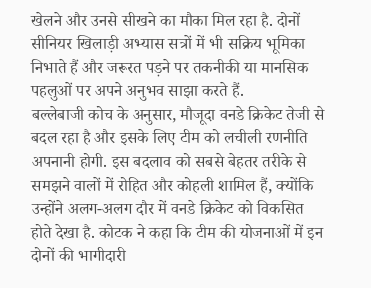खेलने और उनसे सीखने का मौका मिल रहा है. दोनों सीनियर खिलाड़ी अभ्यास सत्रों में भी सक्रिय भूमिका निभाते हैं और जरूरत पड़ने पर तकनीकी या मानसिक पहलुओं पर अपने अनुभव साझा करते हैं.
बल्लेबाजी कोच के अनुसार, मौजूदा वनडे क्रिकेट तेजी से बदल रहा है और इसके लिए टीम को लचीली रणनीति अपनानी होगी. इस बदलाव को सबसे बेहतर तरीके से समझने वालों में रोहित और कोहली शामिल हैं, क्योंकि उन्होंने अलग-अलग दौर में वनडे क्रिकेट को विकसित होते देखा है. कोटक ने कहा कि टीम की योजनाओं में इन दोनों की भागीदारी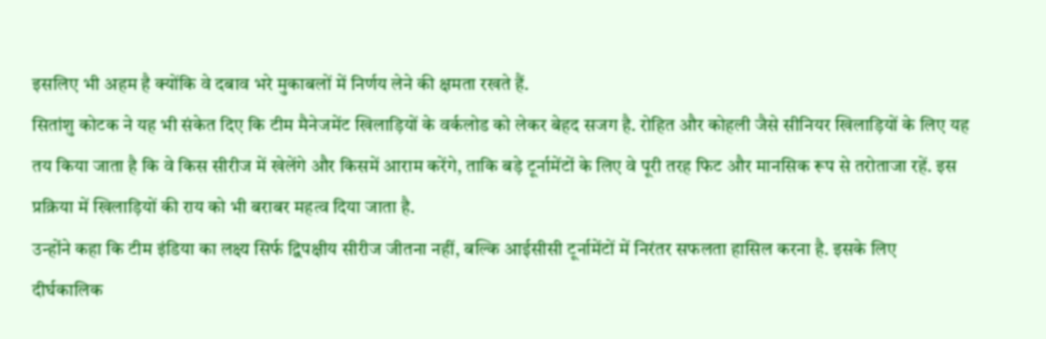इसलिए भी अहम है क्योंकि वे दबाव भरे मुकाबलों में निर्णय लेने की क्षमता रखते हैं.
सितांशु कोटक ने यह भी संकेत दिए कि टीम मैनेजमेंट खिलाड़ियों के वर्कलोड को लेकर बेहद सजग है. रोहित और कोहली जैसे सीनियर खिलाड़ियों के लिए यह तय किया जाता है कि वे किस सीरीज में खेलेंगे और किसमें आराम करेंगे, ताकि बड़े टूर्नामेंटों के लिए वे पूरी तरह फिट और मानसिक रूप से तरोताजा रहें. इस प्रक्रिया में खिलाड़ियों की राय को भी बराबर महत्व दिया जाता है.
उन्होंने कहा कि टीम इंडिया का लक्ष्य सिर्फ द्विपक्षीय सीरीज जीतना नहीं, बल्कि आईसीसी टूर्नामेंटों में निरंतर सफलता हासिल करना है. इसके लिए दीर्घकालिक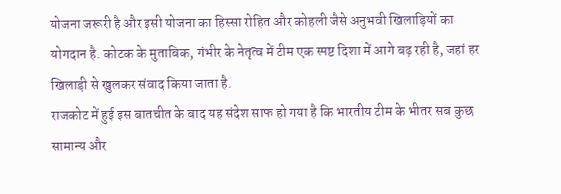योजना जरूरी है और इसी योजना का हिस्सा रोहित और कोहली जैसे अनुभवी खिलाड़ियों का योगदान है. कोटक के मुताबिक, गंभीर के नेतृत्व में टीम एक स्पष्ट दिशा में आगे बढ़ रही है, जहां हर खिलाड़ी से खुलकर संवाद किया जाता है.
राजकोट में हुई इस बातचीत के बाद यह संदेश साफ हो गया है कि भारतीय टीम के भीतर सब कुछ सामान्य और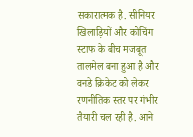सकारात्मक है. सीनियर खिलाड़ियों और कोचिंग स्टाफ के बीच मजबूत तालमेल बना हुआ है और वनडे क्रिकेट को लेकर रणनीतिक स्तर पर गंभीर तैयारी चल रही है. आने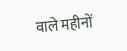वाले महीनों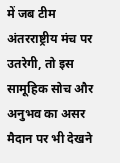में जब टीम अंतरराष्ट्रीय मंच पर उतरेगी, तो इस सामूहिक सोच और अनुभव का असर मैदान पर भी देखने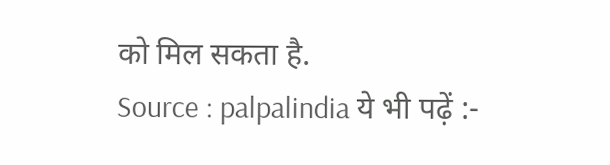को मिल सकता है.
Source : palpalindia ये भी पढ़ें :-